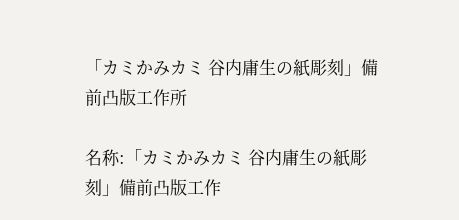「カミかみカミ 谷内庸生の紙彫刻」備前凸版工作所

名称:「カミかみカミ 谷内庸生の紙彫刻」備前凸版工作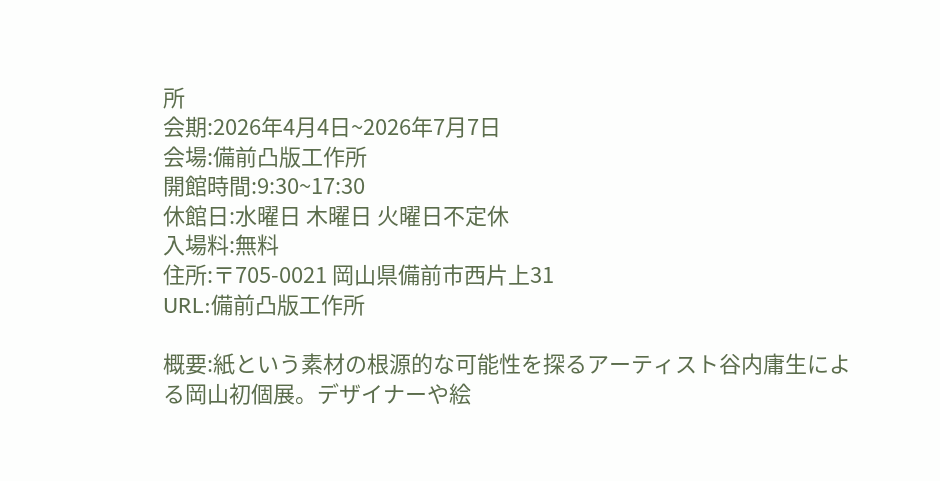所
会期:2026年4月4日~2026年7月7日
会場:備前凸版工作所
開館時間:9:30~17:30
休館日:水曜日 木曜日 火曜日不定休
入場料:無料
住所:〒705-0021 岡山県備前市西片上31
URL:備前凸版工作所

概要:紙という素材の根源的な可能性を探るアーティスト谷内庸生による岡山初個展。デザイナーや絵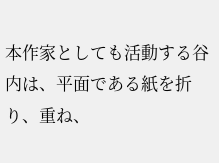本作家としても活動する谷内は、平面である紙を折り、重ね、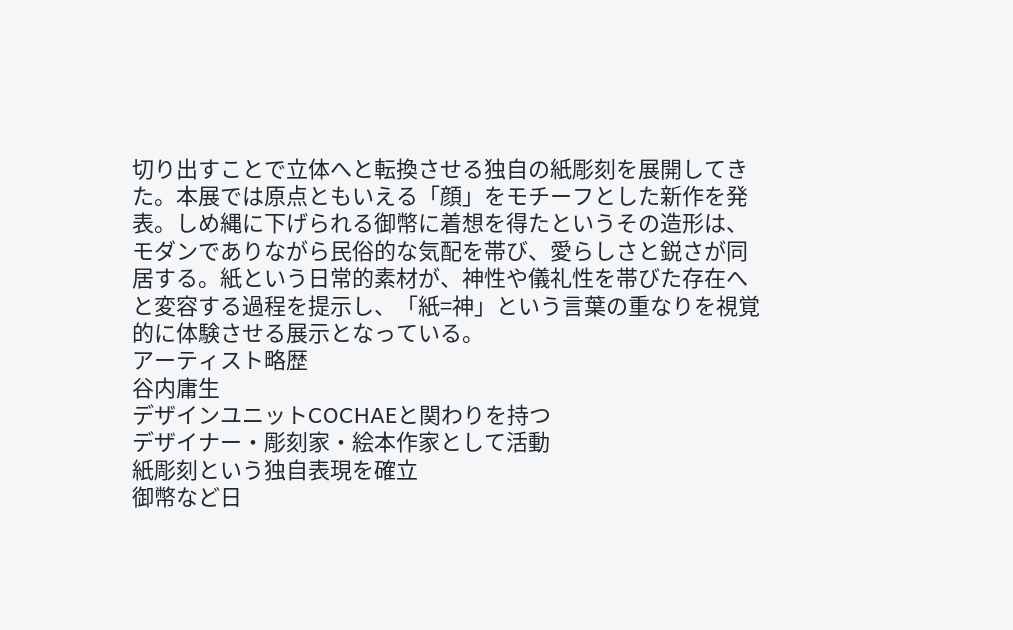切り出すことで立体へと転換させる独自の紙彫刻を展開してきた。本展では原点ともいえる「顔」をモチーフとした新作を発表。しめ縄に下げられる御幣に着想を得たというその造形は、モダンでありながら民俗的な気配を帯び、愛らしさと鋭さが同居する。紙という日常的素材が、神性や儀礼性を帯びた存在へと変容する過程を提示し、「紙=神」という言葉の重なりを視覚的に体験させる展示となっている。
アーティスト略歴
谷内庸生
デザインユニットCOCHAEと関わりを持つ
デザイナー・彫刻家・絵本作家として活動
紙彫刻という独自表現を確立
御幣など日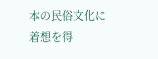本の民俗文化に着想を得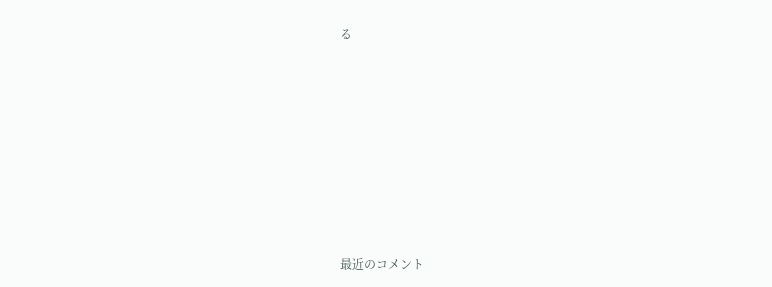る








最近のコメント